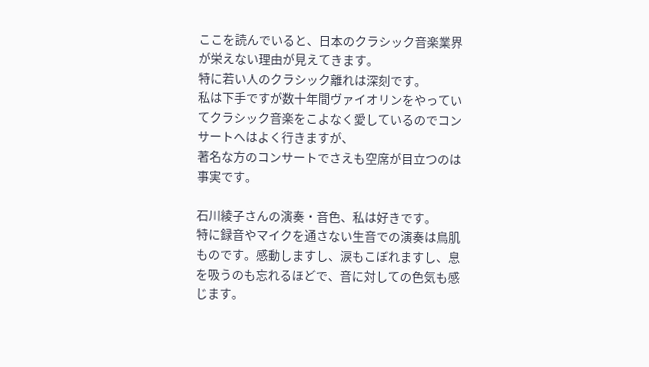ここを読んでいると、日本のクラシック音楽業界が栄えない理由が見えてきます。
特に若い人のクラシック離れは深刻です。
私は下手ですが数十年間ヴァイオリンをやっていてクラシック音楽をこよなく愛しているのでコンサートへはよく行きますが、
著名な方のコンサートでさえも空席が目立つのは事実です。

石川綾子さんの演奏・音色、私は好きです。
特に録音やマイクを通さない生音での演奏は鳥肌ものです。感動しますし、涙もこぼれますし、息を吸うのも忘れるほどで、音に対しての色気も感じます。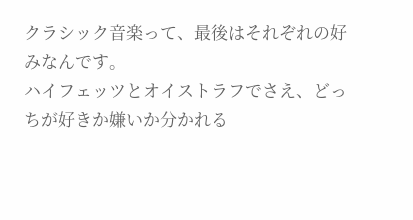クラシック音楽って、最後はそれぞれの好みなんです。
ハイフェッツとオイストラフでさえ、どっちが好きか嫌いか分かれる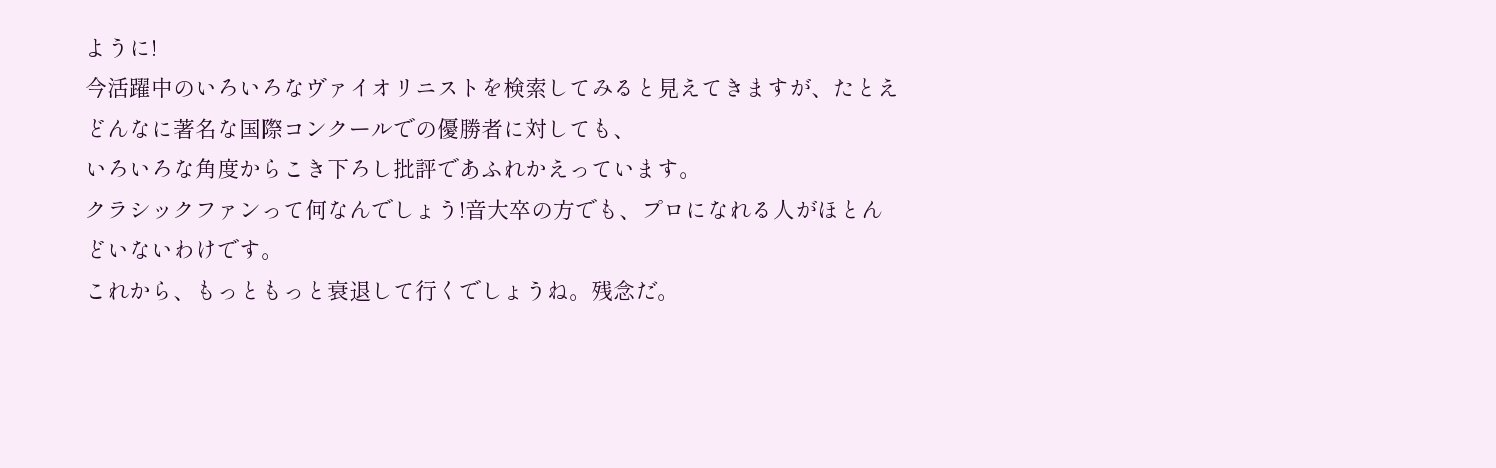ように!
今活躍中のいろいろなヴァイオリニストを検索してみると見えてきますが、たとえどんなに著名な国際コンクールでの優勝者に対しても、
いろいろな角度からこき下ろし批評であふれかえっています。
クラシックファンって何なんでしょう!音大卒の方でも、プロになれる人がほとんどいないわけです。
これから、もっともっと衰退して行くでしょうね。残念だ。